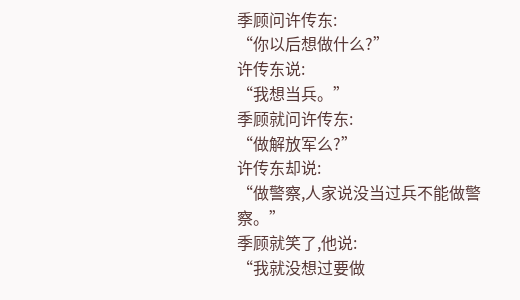季顾问许传东:
“你以后想做什么?”
许传东说:
“我想当兵。”
季顾就问许传东:
“做解放军么?”
许传东却说:
“做警察,人家说没当过兵不能做警察。”
季顾就笑了,他说:
“我就没想过要做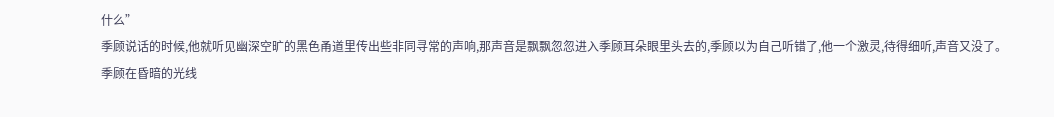什么”
季顾说话的时候,他就听见幽深空旷的黑色甬道里传出些非同寻常的声响,那声音是飘飘忽忽进入季顾耳朵眼里头去的,季顾以为自己听错了,他一个激灵,待得细听,声音又没了。
季顾在昏暗的光线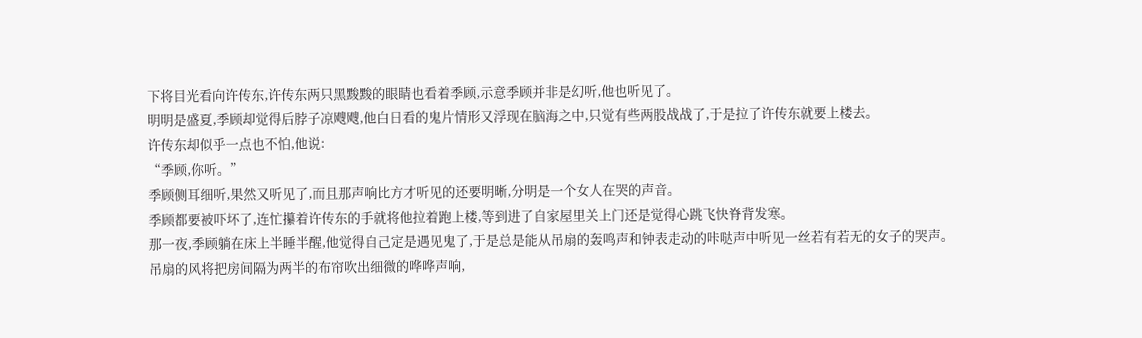下将目光看向许传东,许传东两只黑黢黢的眼睛也看着季顾,示意季顾并非是幻听,他也听见了。
明明是盛夏,季顾却觉得后脖子凉飕飕,他白日看的鬼片情形又浮现在脑海之中,只觉有些两股战战了,于是拉了许传东就要上楼去。
许传东却似乎一点也不怕,他说:
“季顾,你听。”
季顾侧耳细听,果然又听见了,而且那声响比方才听见的还要明晰,分明是一个女人在哭的声音。
季顾都要被吓坏了,连忙攥着许传东的手就将他拉着跑上楼,等到进了自家屋里关上门还是觉得心跳飞快脊背发寒。
那一夜,季顾躺在床上半睡半醒,他觉得自己定是遇见鬼了,于是总是能从吊扇的轰鸣声和钟表走动的咔哒声中听见一丝若有若无的女子的哭声。
吊扇的风将把房间隔为两半的布帘吹出细微的哗哗声响,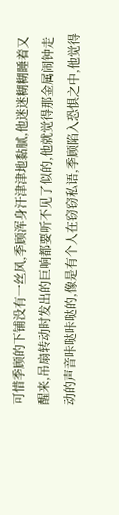可惜季顾的下铺没有一丝风,季顾浑身汗津津地黏腻,他迷迷糊糊睡着又醒来,吊扇转动时发出的巨响都要听不见了似的,他就觉得那金属闹钟走动的声音咔哒咔哒的,像是有个人在窃窃私语,季顾陷入恐惧之中,他觉得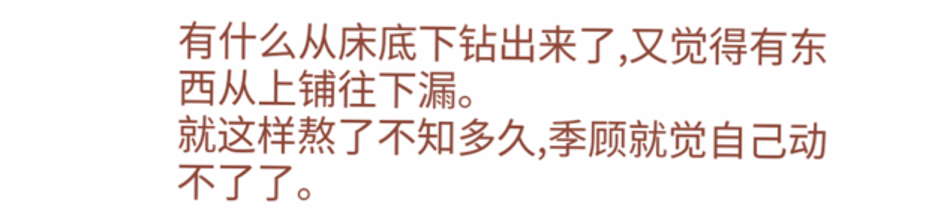有什么从床底下钻出来了,又觉得有东西从上铺往下漏。
就这样熬了不知多久,季顾就觉自己动不了了。